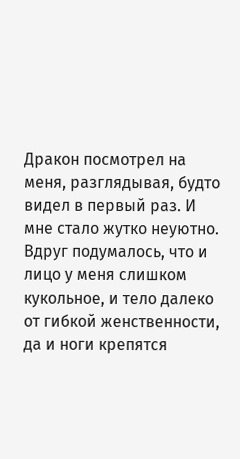Дракон посмотрел на меня, разглядывая, будто видел в первый раз. И мне стало жутко неуютно. Вдруг подумалось, что и лицо у меня слишком кукольное, и тело далеко от гибкой женственности, да и ноги крепятся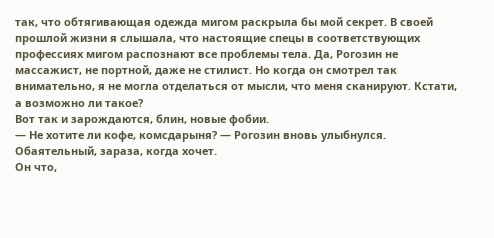так, что обтягивающая одежда мигом раскрыла бы мой секрет. В своей прошлой жизни я слышала, что настоящие спецы в соответствующих профессиях мигом распознают все проблемы тела. Да, Рогозин не массажист, не портной, даже не стилист. Но когда он смотрел так внимательно, я не могла отделаться от мысли, что меня сканируют. Кстати, а возможно ли такое?
Вот так и зарождаются, блин, новые фобии.
— Не хотите ли кофе, комсдарыня? — Рогозин вновь улыбнулся. Обаятельный, зараза, когда хочет.
Он что,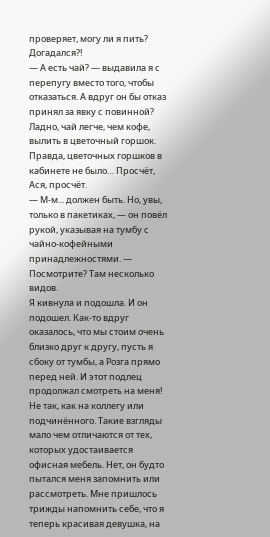проверяет, могу ли я пить? Догадался?!
— А есть чай? — выдавила я с перепугу вместо того, чтобы отказаться. А вдруг он бы отказ принял за явку с повинной? Ладно, чай легче, чем кофе, вылить в цветочный горшок. Правда, цветочных горшков в кабинете не было… Просчёт, Ася, просчёт.
— М-м... должен быть. Но, увы, только в пакетиках, — он повёл рукой, указывая на тумбу с чайно-кофейными принадлежностями. — Посмотрите? Там несколько видов.
Я кивнула и подошла. И он подошел. Как-то вдруг оказалось, что мы стоим очень близко друг к другу, пусть я сбоку от тумбы, а Розга прямо перед ней. И этот подлец продолжал смотреть на меня! Не так, как на коллегу или подчинённого. Такие взгляды мало чем отличаются от тех, которых удостаивается офисная мебель. Нет, он будто пытался меня запомнить или рассмотреть. Мне пришлось трижды напомнить себе, что я теперь красивая девушка, на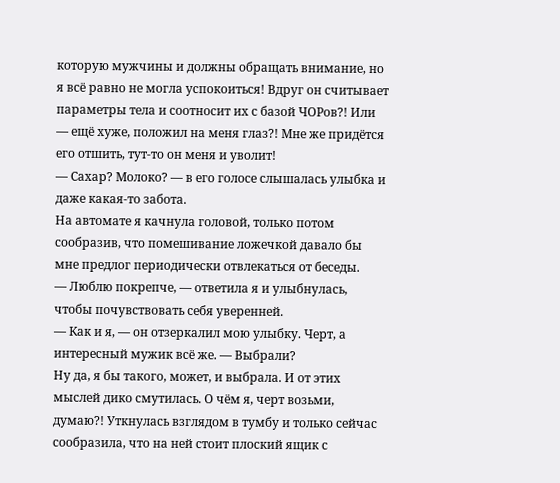которую мужчины и должны обращать внимание, но я всё равно не могла успокоиться! Вдруг он считывает параметры тела и соотносит их с базой ЧОРов?! Или — ещё хуже, положил на меня глаз?! Мне же придётся его отшить, тут-то он меня и уволит!
— Сахар? Молоко? — в его голосе слышалась улыбка и даже какая-то забота.
На автомате я качнула головой, только потом сообразив, что помешивание ложечкой давало бы мне предлог периодически отвлекаться от беседы.
— Люблю покрепче, — ответила я и улыбнулась, чтобы почувствовать себя уверенней.
— Как и я, — он отзеркалил мою улыбку. Черт, а интересный мужик всё же. — Выбрали?
Ну да, я бы такого, может, и выбрала. И от этих мыслей дико смутилась. О чём я, черт возьми, думаю?! Уткнулась взглядом в тумбу и только сейчас сообразила, что на ней стоит плоский ящик с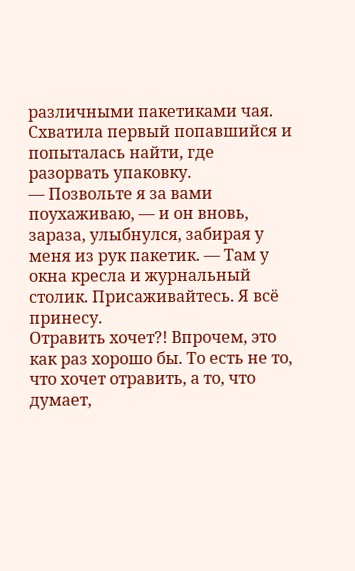различными пакетиками чая. Схватила первый попавшийся и попыталась найти, где разорвать упаковку.
— Позвольте я за вами поухаживаю, — и он вновь, зараза, улыбнулся, забирая у меня из рук пакетик. — Там у окна кресла и журнальный столик. Присаживайтесь. Я всё принесу.
Отравить хочет?! Впрочем, это как раз хорошо бы. То есть не то, что хочет отравить, а то, что думает,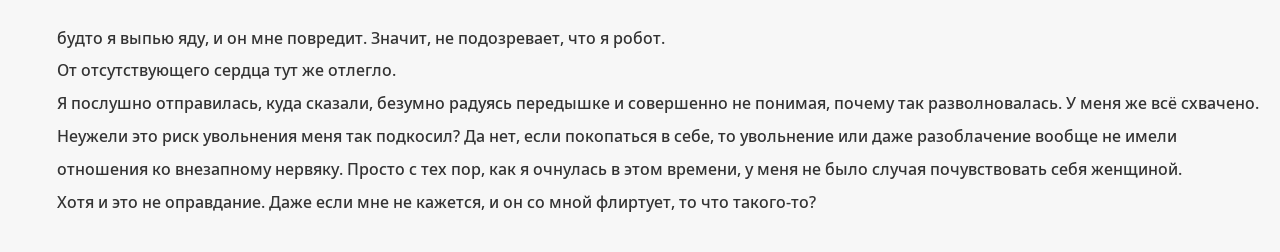будто я выпью яду, и он мне повредит. Значит, не подозревает, что я робот.
От отсутствующего сердца тут же отлегло.
Я послушно отправилась, куда сказали, безумно радуясь передышке и совершенно не понимая, почему так разволновалась. У меня же всё схвачено. Неужели это риск увольнения меня так подкосил? Да нет, если покопаться в себе, то увольнение или даже разоблачение вообще не имели отношения ко внезапному нервяку. Просто с тех пор, как я очнулась в этом времени, у меня не было случая почувствовать себя женщиной.
Хотя и это не оправдание. Даже если мне не кажется, и он со мной флиртует, то что такого-то?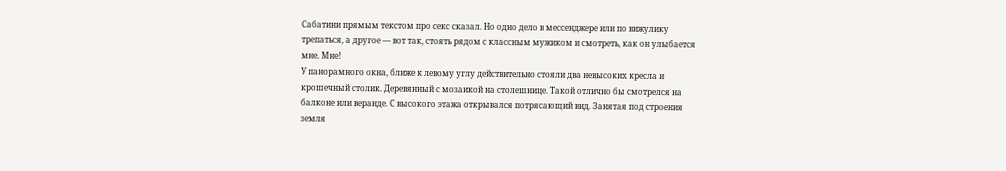Сабатини прямым текстом про секс сказал. Но одно дело в мессенджере или по вижулику трепаться, а другое — вот так, стоять рядом с классным мужиком и смотреть, как он улыбается мне. Мне!
У панорамного окна, ближе к левому углу действительно стояли два невысоких кресла и крошечный столик. Деревянный с мозаикой на столешнице. Такой отлично бы смотрелся на балконе или веранде. С высокого этажа открывался потрясающий вид. Занятая под строения земля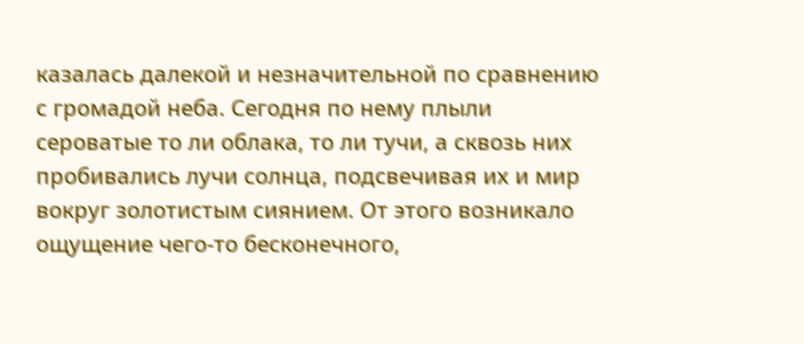казалась далекой и незначительной по сравнению с громадой неба. Сегодня по нему плыли сероватые то ли облака, то ли тучи, а сквозь них пробивались лучи солнца, подсвечивая их и мир вокруг золотистым сиянием. От этого возникало ощущение чего-то бесконечного,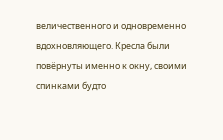величественного и одновременно вдохновляющего. Кресла были повёрнуты именно к окну, своими спинками будто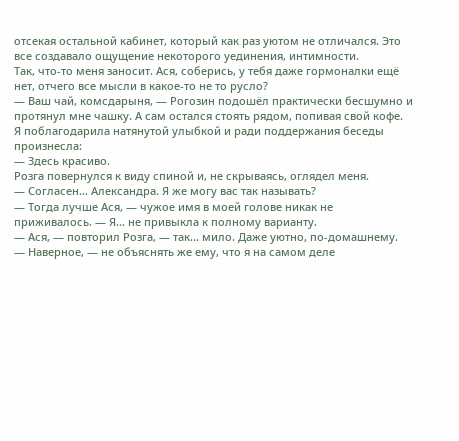отсекая остальной кабинет, который как раз уютом не отличался. Это все создавало ощущение некоторого уединения, интимности.
Так, что-то меня заносит. Ася, соберись, у тебя даже гормоналки ещё нет, отчего все мысли в какое-то не то русло?
— Ваш чай, комсдарыня, — Рогозин подошёл практически бесшумно и протянул мне чашку. А сам остался стоять рядом, попивая свой кофе.
Я поблагодарила натянутой улыбкой и ради поддержания беседы произнесла:
— Здесь красиво.
Розга повернулся к виду спиной и, не скрываясь, оглядел меня.
— Согласен... Александра. Я же могу вас так называть?
— Тогда лучше Ася, — чужое имя в моей голове никак не приживалось. — Я... не привыкла к полному варианту.
— Ася, — повторил Розга, — так... мило. Даже уютно, по-домашнему.
— Наверное, — не объяснять же ему, что я на самом деле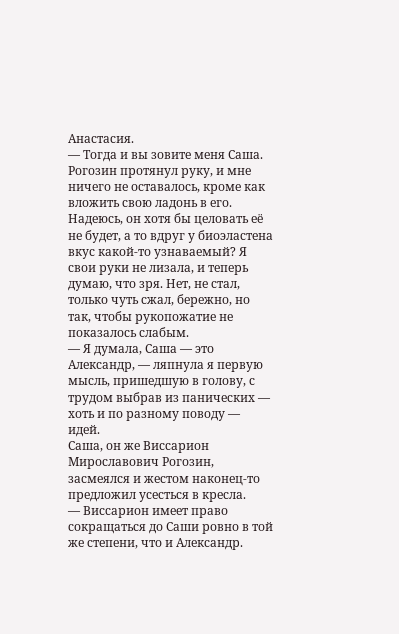Анастасия.
— Тогда и вы зовите меня Саша.
Рогозин протянул руку, и мне ничего не оставалось, кроме как вложить свою ладонь в его. Надеюсь, он хотя бы целовать её не будет, а то вдруг у биоэластена вкус какой-то узнаваемый? Я свои руки не лизала, и теперь думаю, что зря. Нет, не стал, только чуть сжал, бережно, но так, чтобы рукопожатие не показалось слабым.
— Я думала, Саша — это Александр, — ляпнула я первую мысль, пришедшую в голову, с трудом выбрав из панических — хоть и по разному поводу — идей.
Саша, он же Виссарион Мирославович Рогозин, засмеялся и жестом наконец-то предложил усесться в кресла.
— Виссарион имеет право сокращаться до Саши ровно в той же степени, что и Александр.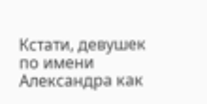Кстати, девушек по имени Александра как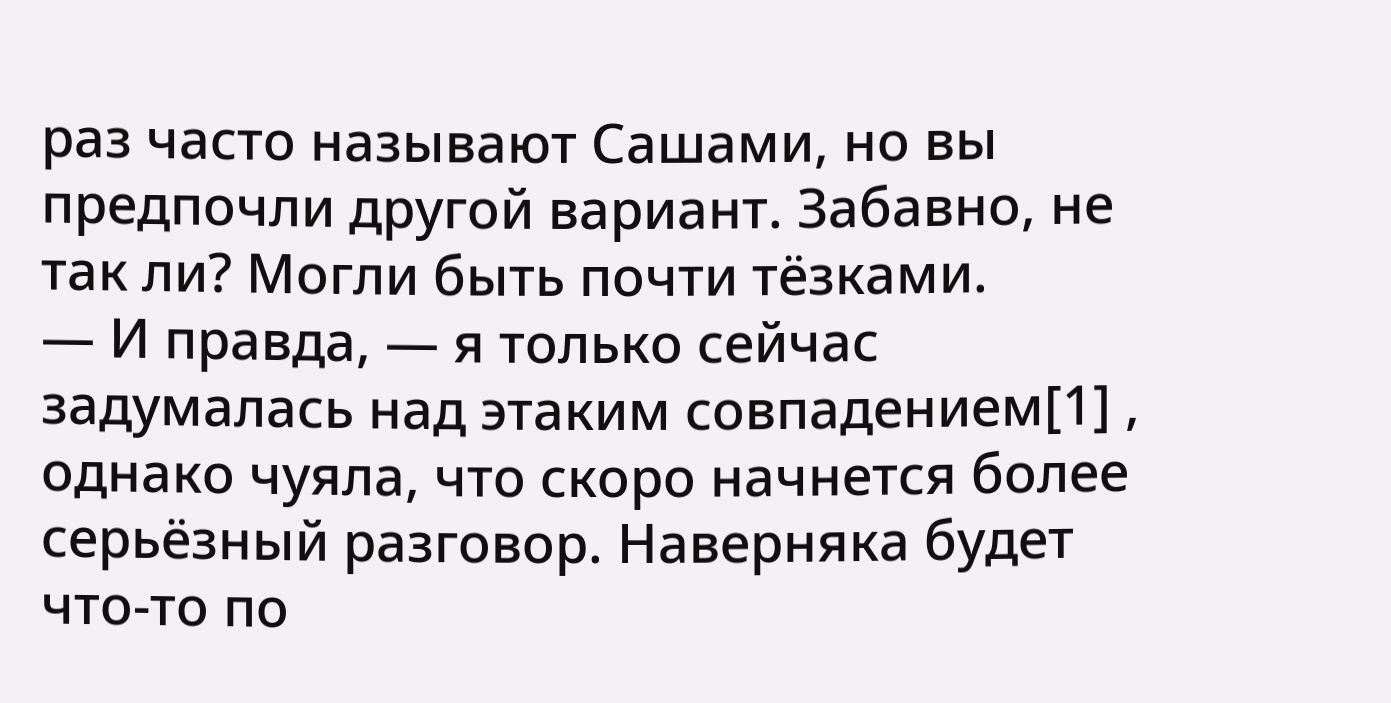раз часто называют Сашами, но вы предпочли другой вариант. Забавно, не так ли? Могли быть почти тёзками.
— И правда, — я только сейчас задумалась над этаким совпадением[1] , однако чуяла, что скоро начнется более серьёзный разговор. Наверняка будет что-то по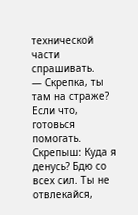технической части спрашивать.
— Скрепка, ты там на страже? Если что, готовься помогать.
Скрепыш: Куда я денусь? Бдю со всех сил. Ты не отвлекайся,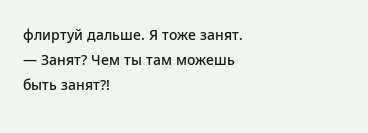флиртуй дальше. Я тоже занят.
— Занят? Чем ты там можешь быть занят?!